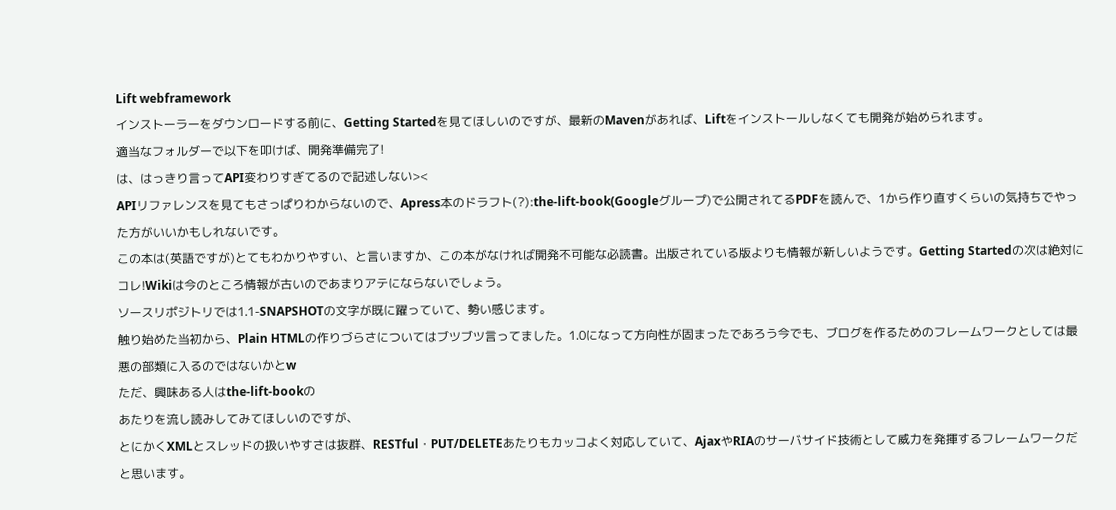Lift webframework
インストーラーをダウンロードする前に、Getting Startedを見てほしいのですが、最新のMavenがあれば、Liftをインストールしなくても開発が始められます。
適当なフォルダーで以下を叩けば、開発準備完了!
は、はっきり言ってAPI変わりすぎてるので記述しない><
APIリファレンスを見てもさっぱりわからないので、Apress本のドラフト(?):the-lift-book(Googleグループ)で公開されてるPDFを読んで、1から作り直すくらいの気持ちでやった方がいいかもしれないです。
この本は(英語ですが)とてもわかりやすい、と言いますか、この本がなければ開発不可能な必読書。出版されている版よりも情報が新しいようです。Getting Startedの次は絶対にコレ!Wikiは今のところ情報が古いのであまりアテにならないでしょう。
ソースリポジトリでは1.1-SNAPSHOTの文字が既に躍っていて、勢い感じます。
触り始めた当初から、Plain HTMLの作りづらさについてはブツブツ言ってました。1.0になって方向性が固まったであろう今でも、ブログを作るためのフレームワークとしては最悪の部類に入るのではないかとw
ただ、興味ある人はthe-lift-bookの
あたりを流し読みしてみてほしいのですが、
とにかくXMLとスレッドの扱いやすさは抜群、RESTful・PUT/DELETEあたりもカッコよく対応していて、AjaxやRIAのサーバサイド技術として威力を発揮するフレームワークだと思います。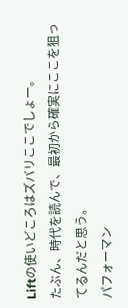Liftの使いどころはズバリここでしょー。
たぶん、時代を読んで、最初から確実にここを狙ってるんだと思う。
パフォーマン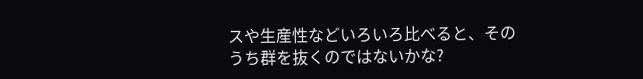スや生産性などいろいろ比べると、そのうち群を抜くのではないかな?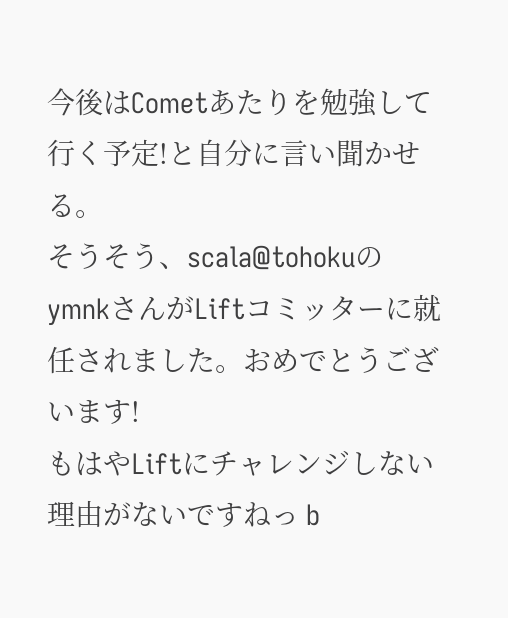今後はCometあたりを勉強して行く予定!と自分に言い聞かせる。
そうそう、scala@tohokuのymnkさんがLiftコミッターに就任されました。おめでとうございます!
もはやLiftにチャレンジしない理由がないですねっ b